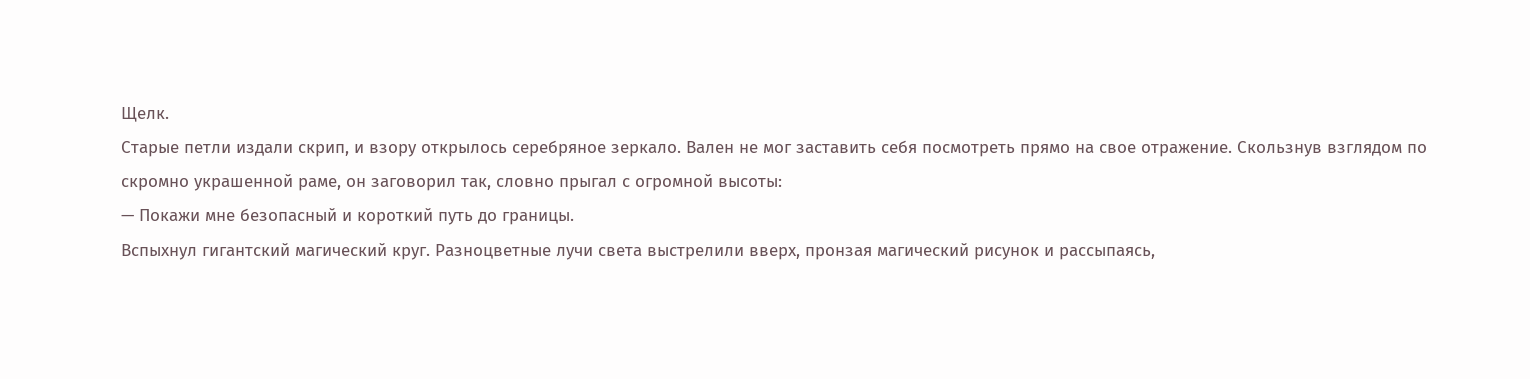Щелк.
Старые петли издали скрип, и взору открылось серебряное зеркало. Вален не мог заставить себя посмотреть прямо на свое отражение. Скользнув взглядом по скромно украшенной раме, он заговорил так, словно прыгал с огромной высоты:
— Покажи мне безопасный и короткий путь до границы.
Вспыхнул гигантский магический круг. Разноцветные лучи света выстрелили вверх, пронзая магический рисунок и рассыпаясь,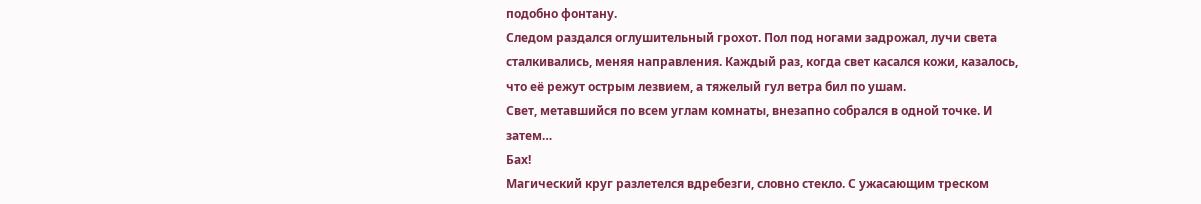подобно фонтану.
Следом раздался оглушительный грохот. Пол под ногами задрожал, лучи света сталкивались, меняя направления. Каждый раз, когда свет касался кожи, казалось, что её режут острым лезвием, а тяжелый гул ветра бил по ушам.
Свет, метавшийся по всем углам комнаты, внезапно собрался в одной точке. И затем…
Бах!
Магический круг разлетелся вдребезги, словно стекло. С ужасающим треском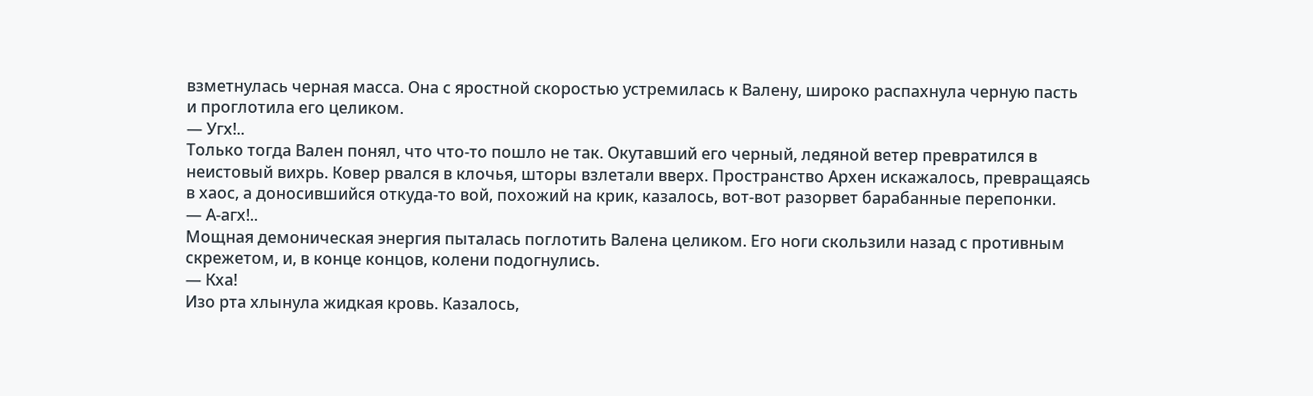взметнулась черная масса. Она с яростной скоростью устремилась к Валену, широко распахнула черную пасть и проглотила его целиком.
— Угх!..
Только тогда Вален понял, что что-то пошло не так. Окутавший его черный, ледяной ветер превратился в неистовый вихрь. Ковер рвался в клочья, шторы взлетали вверх. Пространство Архен искажалось, превращаясь в хаос, а доносившийся откуда-то вой, похожий на крик, казалось, вот-вот разорвет барабанные перепонки.
— А-агх!..
Мощная демоническая энергия пыталась поглотить Валена целиком. Его ноги скользили назад с противным скрежетом, и, в конце концов, колени подогнулись.
— Кха!
Изо рта хлынула жидкая кровь. Казалось,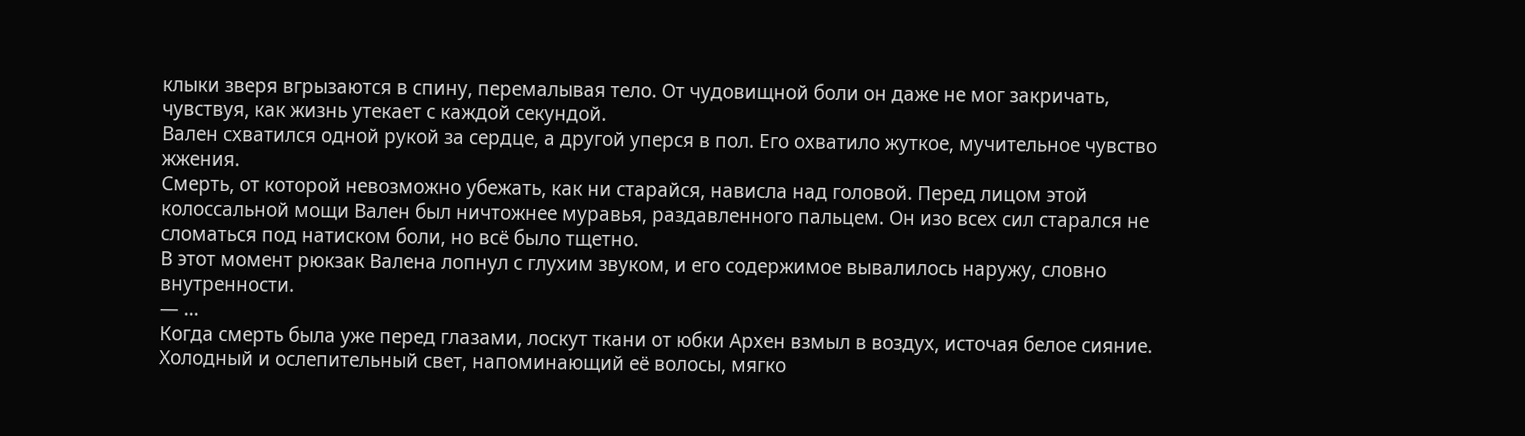клыки зверя вгрызаются в спину, перемалывая тело. От чудовищной боли он даже не мог закричать, чувствуя, как жизнь утекает с каждой секундой.
Вален схватился одной рукой за сердце, а другой уперся в пол. Его охватило жуткое, мучительное чувство жжения.
Смерть, от которой невозможно убежать, как ни старайся, нависла над головой. Перед лицом этой колоссальной мощи Вален был ничтожнее муравья, раздавленного пальцем. Он изо всех сил старался не сломаться под натиском боли, но всё было тщетно.
В этот момент рюкзак Валена лопнул с глухим звуком, и его содержимое вывалилось наружу, словно внутренности.
— ...
Когда смерть была уже перед глазами, лоскут ткани от юбки Архен взмыл в воздух, источая белое сияние. Холодный и ослепительный свет, напоминающий её волосы, мягко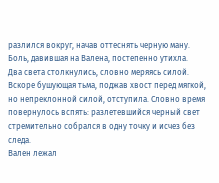разлился вокруг, начав оттеснять черную ману. Боль, давившая на Валена, постепенно утихла.
Два света столкнулись, словно меряясь силой. Вскоре бушующая тьма, поджав хвост перед мягкой, но непреклонной силой, отступила. Словно время повернулось вспять: разлетевшийся черный свет стремительно собрался в одну точку и исчез без следа.
Вален лежал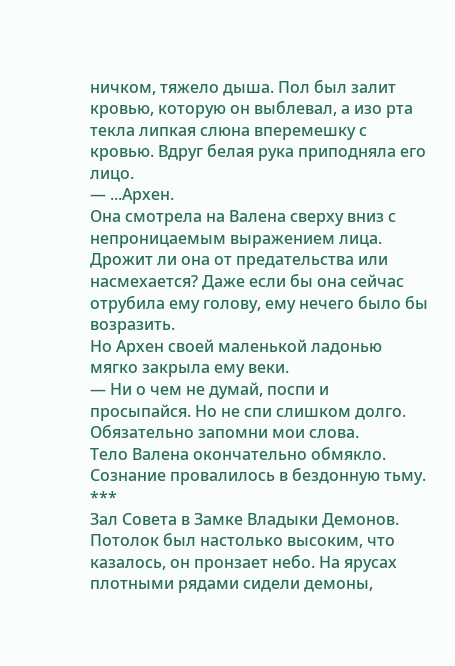ничком, тяжело дыша. Пол был залит кровью, которую он выблевал, а изо рта текла липкая слюна вперемешку с кровью. Вдруг белая рука приподняла его лицо.
— ...Архен.
Она смотрела на Валена сверху вниз с непроницаемым выражением лица. Дрожит ли она от предательства или насмехается? Даже если бы она сейчас отрубила ему голову, ему нечего было бы возразить.
Но Архен своей маленькой ладонью мягко закрыла ему веки.
— Ни о чем не думай, поспи и просыпайся. Но не спи слишком долго.
Обязательно запомни мои слова.
Тело Валена окончательно обмякло. Сознание провалилось в бездонную тьму.
***
Зал Совета в Замке Владыки Демонов.
Потолок был настолько высоким, что казалось, он пронзает небо. На ярусах плотными рядами сидели демоны,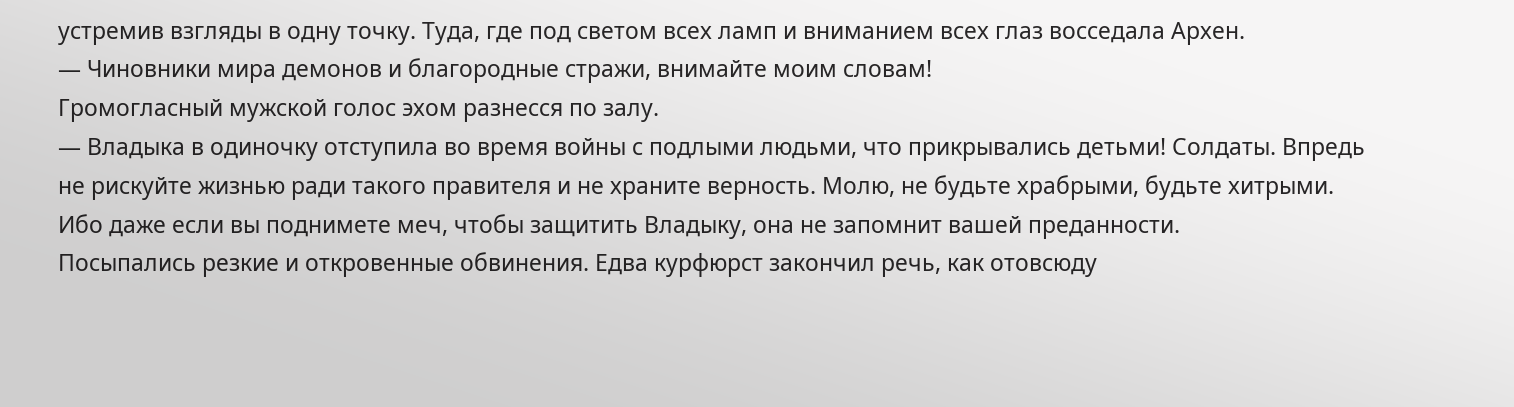устремив взгляды в одну точку. Туда, где под светом всех ламп и вниманием всех глаз восседала Архен.
— Чиновники мира демонов и благородные стражи, внимайте моим словам!
Громогласный мужской голос эхом разнесся по залу.
— Владыка в одиночку отступила во время войны с подлыми людьми, что прикрывались детьми! Солдаты. Впредь не рискуйте жизнью ради такого правителя и не храните верность. Молю, не будьте храбрыми, будьте хитрыми. Ибо даже если вы поднимете меч, чтобы защитить Владыку, она не запомнит вашей преданности.
Посыпались резкие и откровенные обвинения. Едва курфюрст закончил речь, как отовсюду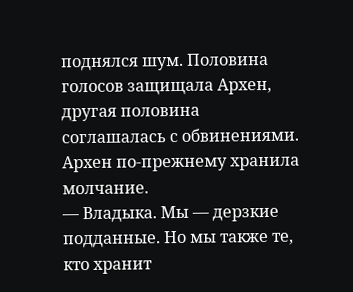поднялся шум. Половина голосов защищала Архен, другая половина соглашалась с обвинениями. Архен по-прежнему хранила молчание.
— Владыка. Мы — дерзкие подданные. Но мы также те, кто хранит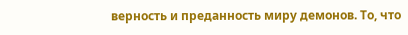верность и преданность миру демонов. То, что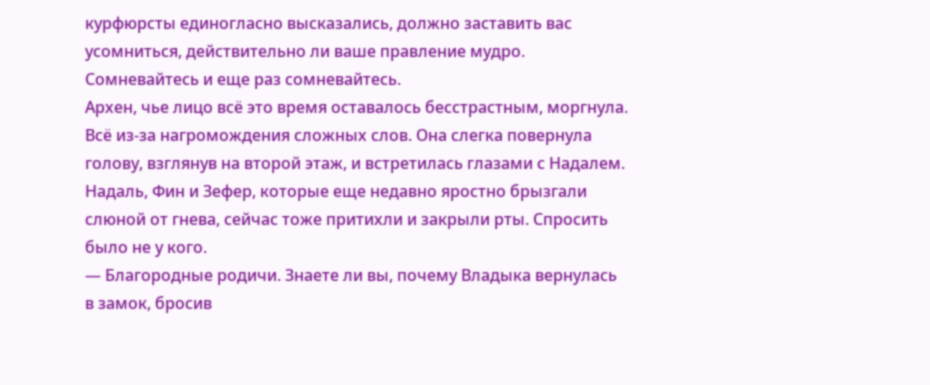курфюрсты единогласно высказались, должно заставить вас усомниться, действительно ли ваше правление мудро. Сомневайтесь и еще раз сомневайтесь.
Архен, чье лицо всё это время оставалось бесстрастным, моргнула. Всё из-за нагромождения сложных слов. Она слегка повернула голову, взглянув на второй этаж, и встретилась глазами с Надалем. Надаль, Фин и Зефер, которые еще недавно яростно брызгали слюной от гнева, сейчас тоже притихли и закрыли рты. Спросить было не у кого.
— Благородные родичи. Знаете ли вы, почему Владыка вернулась в замок, бросив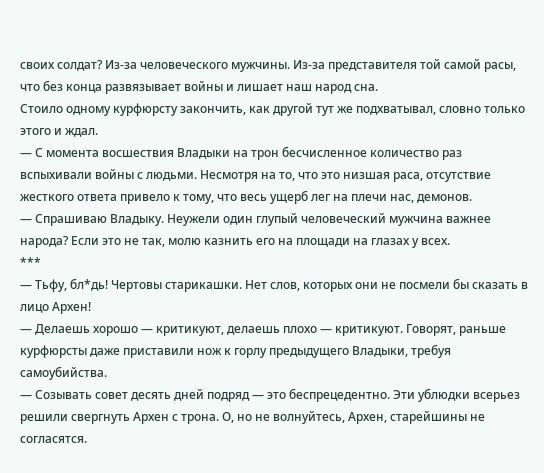своих солдат? Из-за человеческого мужчины. Из-за представителя той самой расы, что без конца развязывает войны и лишает наш народ сна.
Стоило одному курфюрсту закончить, как другой тут же подхватывал, словно только этого и ждал.
— С момента восшествия Владыки на трон бесчисленное количество раз вспыхивали войны с людьми. Несмотря на то, что это низшая раса, отсутствие жесткого ответа привело к тому, что весь ущерб лег на плечи нас, демонов.
— Спрашиваю Владыку. Неужели один глупый человеческий мужчина важнее народа? Если это не так, молю казнить его на площади на глазах у всех.
***
— Тьфу, бл*дь! Чертовы старикашки. Нет слов, которых они не посмели бы сказать в лицо Архен!
— Делаешь хорошо — критикуют, делаешь плохо — критикуют. Говорят, раньше курфюрсты даже приставили нож к горлу предыдущего Владыки, требуя самоубийства.
— Созывать совет десять дней подряд — это беспрецедентно. Эти ублюдки всерьез решили свергнуть Архен с трона. О, но не волнуйтесь, Архен, старейшины не согласятся.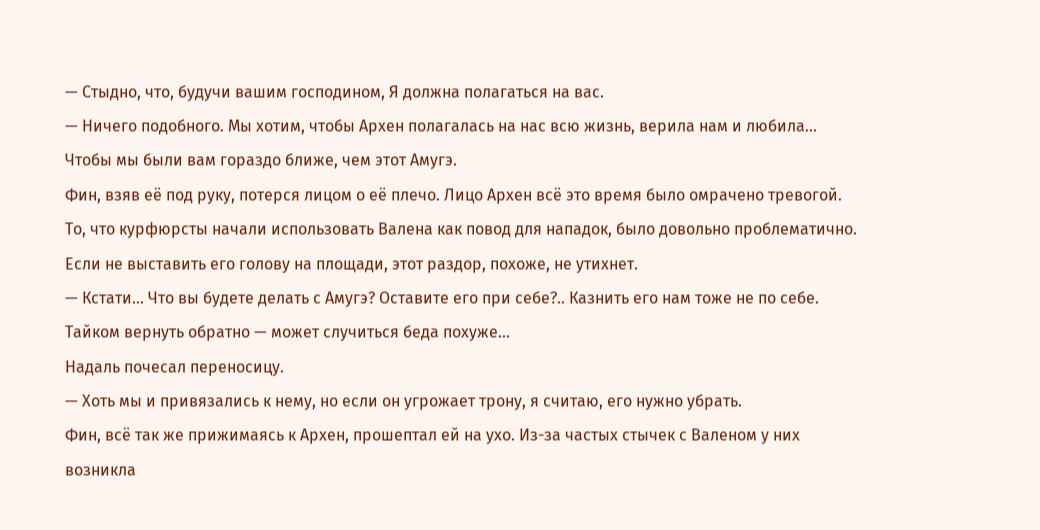— Стыдно, что, будучи вашим господином, Я должна полагаться на вас.
— Ничего подобного. Мы хотим, чтобы Архен полагалась на нас всю жизнь, верила нам и любила... Чтобы мы были вам гораздо ближе, чем этот Амугэ.
Фин, взяв её под руку, потерся лицом о её плечо. Лицо Архен всё это время было омрачено тревогой. То, что курфюрсты начали использовать Валена как повод для нападок, было довольно проблематично. Если не выставить его голову на площади, этот раздор, похоже, не утихнет.
— Кстати... Что вы будете делать с Амугэ? Оставите его при себе?.. Казнить его нам тоже не по себе. Тайком вернуть обратно — может случиться беда похуже...
Надаль почесал переносицу.
— Хоть мы и привязались к нему, но если он угрожает трону, я считаю, его нужно убрать.
Фин, всё так же прижимаясь к Архен, прошептал ей на ухо. Из-за частых стычек с Валеном у них возникла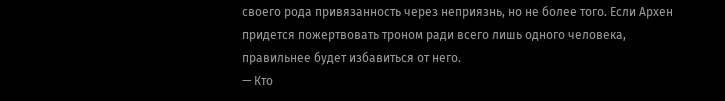своего рода привязанность через неприязнь, но не более того. Если Архен придется пожертвовать троном ради всего лишь одного человека, правильнее будет избавиться от него.
— Кто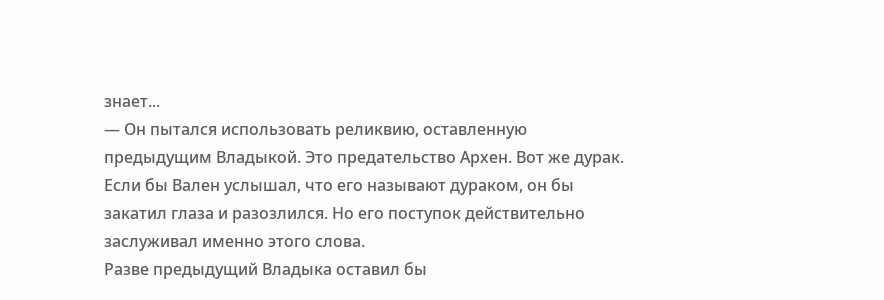знает...
— Он пытался использовать реликвию, оставленную предыдущим Владыкой. Это предательство Архен. Вот же дурак.
Если бы Вален услышал, что его называют дураком, он бы закатил глаза и разозлился. Но его поступок действительно заслуживал именно этого слова.
Разве предыдущий Владыка оставил бы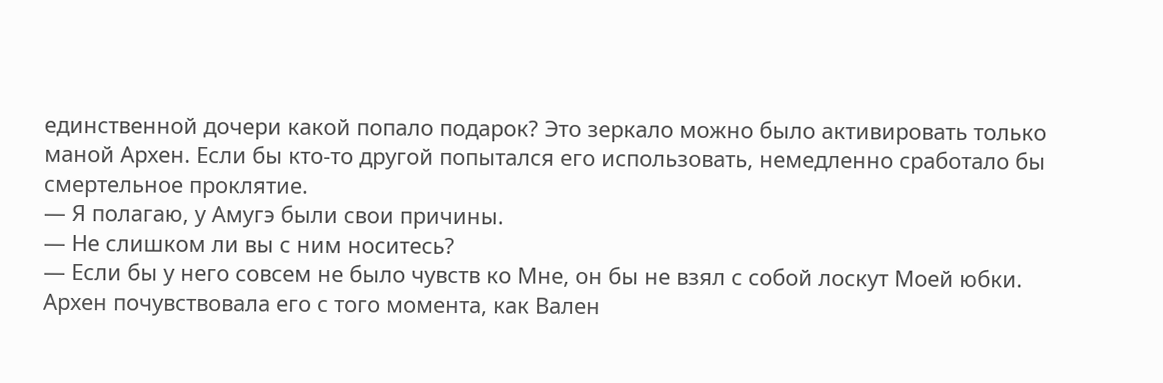единственной дочери какой попало подарок? Это зеркало можно было активировать только маной Архен. Если бы кто-то другой попытался его использовать, немедленно сработало бы смертельное проклятие.
— Я полагаю, у Амугэ были свои причины.
— Не слишком ли вы с ним носитесь?
— Если бы у него совсем не было чувств ко Мне, он бы не взял с собой лоскут Моей юбки.
Архен почувствовала его с того момента, как Вален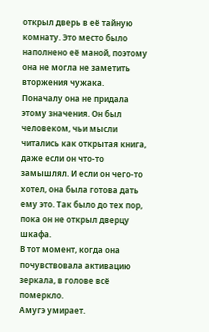открыл дверь в её тайную комнату. Это место было наполнено её маной, поэтому она не могла не заметить вторжения чужака.
Поначалу она не придала этому значения. Он был человеком, чьи мысли читались как открытая книга, даже если он что-то замышлял. И если он чего-то хотел, она была готова дать ему это. Так было до тех пор, пока он не открыл дверцу шкафа.
В тот момент, когда она почувствовала активацию зеркала, в голове всё померкло.
Амугэ умирает.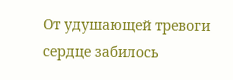От удушающей тревоги сердце забилось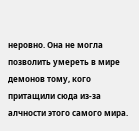неровно. Она не могла позволить умереть в мире демонов тому, кого притащили сюда из-за алчности этого самого мира.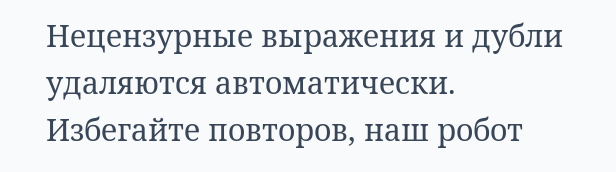Нецензурные выражения и дубли удаляются автоматически. Избегайте повторов, наш робот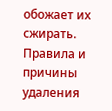обожает их сжирать. Правила и причины удаления